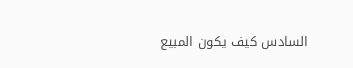السادس كيف يكون المبيع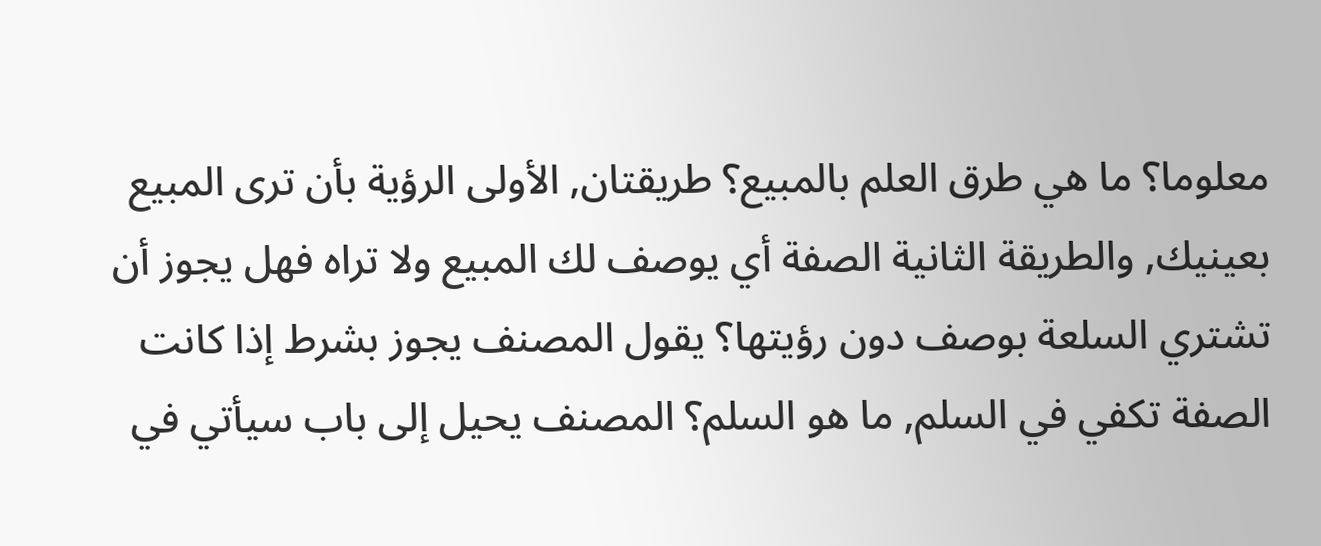معلوما؟ ما هي طرق العلم بالمبيع؟ طريقتان, الأولى الرؤية بأن ترى المبيع بعينيك, والطريقة الثانية الصفة أي يوصف لك المبيع ولا تراه فهل يجوز أن تشتري السلعة بوصف دون رؤيتها؟ يقول المصنف يجوز بشرط إذا كانت الصفة تكفي في السلم, ما هو السلم؟ المصنف يحيل إلى باب سيأتي في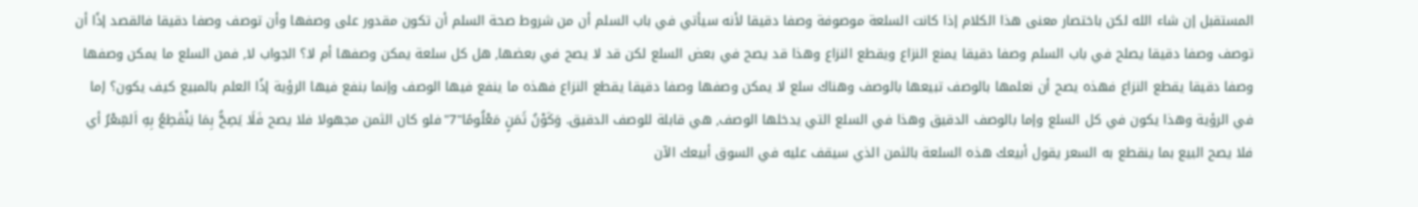المستقبل إن شاء الله لكن باختصار معنى هذا الكلام إذا كانت السلعة موصوفة وصفا دقيقا لأنه سيأتي في باب السلم أن من شروط صحة السلم أن تكون مقدور على وصفها وأن توصف وصفا دقيقا فالقصد إذًا أن توصف وصفا دقيقا يصلح في باب السلم وصفا دقيقا يمنع النزاع ويقطع النزاع وهذا قد يصح في بعض السلع لكن قد لا يصح في بعضها, هل كل سلعة يمكن وصفها أم لا؟ الجواب لا, فمن السلع ما يمكن وصفها وصفا دقيقا يقطع النزاع فهذه يصح أن نعلمها بالوصف تبيعها بالوصف وهناك سلع لا يمكن وصفها وصفا دقيقا يقطع النزاع فهذه ما ينفع فيها الوصف وإنما بنفع فيها الرؤية إذًا العلم بالمبيع كيف يكون؟ إما في الرؤية وهذا يكون في كل السلع وإما بالوصف الدقيق وهذا في السلع التي يدخلها الوصف, هي قابلة للوصف الدقيق. وَكَوْنُ ثَمَنٍ مَعْلُومًا"7"فلو كان الثمن مجهولا فلا يصح فَلَا يَصِحُّ بِمَا يَنْقَطِعُ بِهِ اَلسِّعْرُ أي فلا يصح البيع بما ينقطع به السعر يقول أبيعك هذه السلعة بالثمن الذي سيقف عليه في السوق أبيعك الآن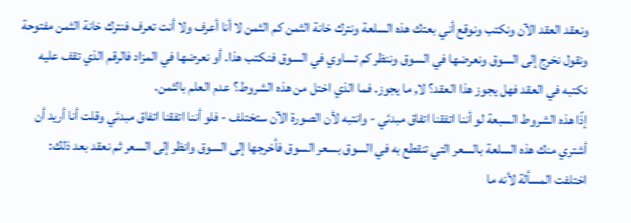ونعقد العقد الآن ونكتب ونوقع أني بعتك هذه السلعة ونترك خانة الثمن كم الثمن لا أنا أعرف ولا أنت تعرف فنترك خانة الثمن مفتوحة ونقول نخرج إلى السوق ونعرضها في السوق وننظر كم تساوي في السوق فنكتب هذا. أو نعرضها في المزاد فالرقم الذي تقف عليه نكتبه في العقد فهل يجوز هذا العقد؟ لا, ما يجوز. فما الذي اختل من هذه الشروط؟ عدم العلم بالثمن.
إذًا هذه الشروط السبعة لو أننا اتفقنا اتفاق مبدئي - وانتبه لأن الصورة الآن ستختلف - فلو أننا اتفقنا اتفاق مبدئي وقلت أنا أريد أن أشتري منك هذه السلعة بالسعر التي تنقطع به في السوق بسعر السوق فأخرجها إلى السوق وانظر إلى السعر ثم نعقد بعد ذلك: اختلفت المسألة لأنه ما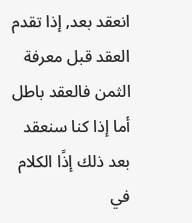انعقد بعد, إذا تقدم العقد قبل معرفة الثمن فالعقد باطل أما إذا كنا سنعقد بعد ذلك إذًا الكلام في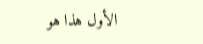الأول هذا هو